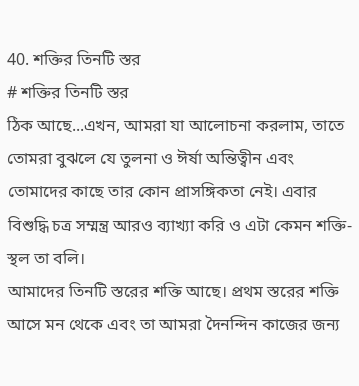40. শক্তির তিনটি স্তর
# শক্তির তিনটি স্তর
ঠিক আছে...এখন, আমরা যা আলোচনা করলাম, তাতে তোমরা বুঝলে যে তুলনা ও ঈর্ষা অন্তিত্বীন এবং তোমাদের কাছে তার কোন প্রাসঙ্গিকতা নেই। এবার বিশুদ্ধি চত্র সম্মন্ত্র আরও ব্যাখ্যা করি ও এটা কেমন শক্তি-স্থল তা বলি।
আমাদের তিনটি স্তরের শক্তি আছে। প্রথম স্তরের শক্তি আসে মন থেকে এবং তা আমরা দৈনন্দিন কাজের জন্য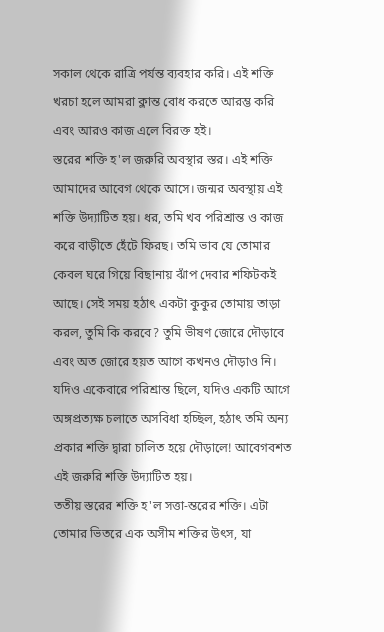সকাল থেকে রাত্রি পর্যন্ত ব্যবহার করি। এই শক্তি খরচা হলে আমরা ক্লান্ত বোধ করতে আরম্ভ করি এবং আরও কাজ এলে বিরক্ত হই।
স্তরের শক্তি হ'ল জরুরি অবস্থার স্তর। এই শক্তি আমাদের আবেগ থেকে আসে। জন্মর অবস্থায় এই শক্তি উদ্যাটিত হয়। ধর, তমি খব পরিশ্রান্ত ও কাজ করে বাড়ীতে হেঁটে ফিরছ। তমি ভাব যে তোমার কেবল ঘরে গিয়ে বিছানায় ঝাঁপ দেবার শফিটকই আছে। সেই সময় হঠাৎ একটা কুকুর তোমায় তাড়া করল, তুমি কি করবে? তুমি ভীষণ জোরে দৌড়াবে এবং অত জোরে হয়ত আগে কখনও দৌড়াও নি। যদিও একেবারে পরিশ্রান্ত ছিলে, যদিও একটি আগে অঙ্গপ্রত্যক্ষ চলাতে অসবিধা হচ্ছিল, হঠাৎ তমি অন্য প্রকার শক্তি দ্বারা চালিত হয়ে দৌড়ালে! আবেগবশত এই জরুরি শক্তি উদ্যাটিত হয়।
ততীয় স্তরের শক্তি হ'ল সত্তা-ম্তরের শক্তি। এটা তোমার ভিতরে এক অসীম শক্তির উৎস, যা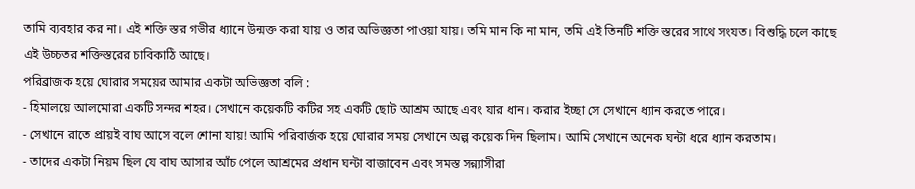তামি ব্যবহার কর না। এই শক্তি স্তর গভীর ধ্যানে উন্মক্ত করা যায় ও তার অভিজ্ঞতা পাওয়া যায়। তমি মান কি না মান, তমি এই তিনটি শক্তি স্তরের সাথে সংযত। বিশুদ্ধি চলে কাছে এই উচ্চতর শক্তিস্তরের চাবিকাঠি আছে।
পরিব্রাজক হয়ে ঘোরার সময়ের আমার একটা অভিজ্ঞতা বলি :
- হিমালয়ে আলমোরা একটি সন্দর শহর। সেখানে কয়েকটি কটির সহ একটি ছোট আশ্রম আছে এবং যার ধান। করার ইচ্ছা সে সেখানে ধ্যান করতে পারে।
- সেখানে রাতে প্রায়ই বাঘ আসে বলে শোনা যায়! আমি পরিবার্জক হয়ে ঘোরার সময় সেখানে অল্প কয়েক দিন ছিলাম। আমি সেখানে অনেক ঘন্টা ধরে ধ্যান করতাম।
- তাদের একটা নিয়ম ছিল যে বাঘ আসার আঁচ পেলে আশ্রমের প্রধান ঘন্টা বাজাবেন এবং সমস্ত সন্ন্যাসীরা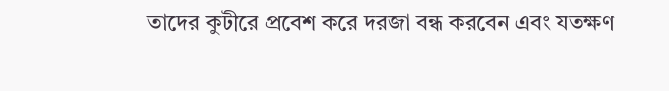তাদের কুটীরে প্রবেশ করে দরজা বন্ধ করবেন এবং যতক্ষণ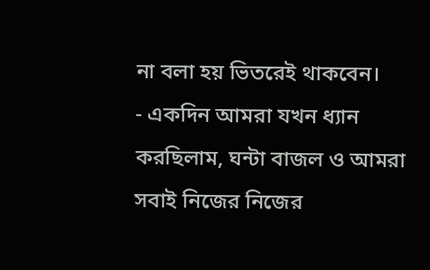না বলা হয় ভিতরেই থাকবেন।
- একদিন আমরা যখন ধ্যান করছিলাম, ঘন্টা বাজল ও আমরা সবাই নিজের নিজের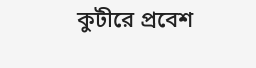কুটীরে প্রবেশ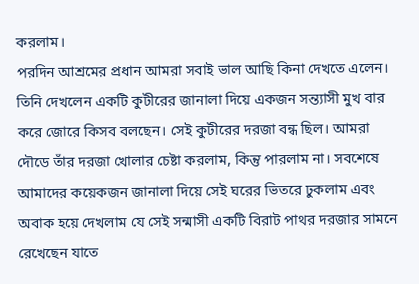করলাম।
পরদিন আশ্রমের প্রধান আমরা সবাই ভাল আছি কিনা দেখতে এলেন। তিনি দেখলেন একটি কুটীরের জানালা দিয়ে একজন সন্ত্যাসী মুখ বার করে জোরে কিসব বলছেন। সেই কুটীরের দরজা বন্ধ ছিল। আমরা দৌডে তাঁর দরজা খোলার চেষ্টা করলাম, কিন্তু পারলাম না। সবশেষে আমাদের কয়েকজন জানালা দিয়ে সেই ঘরের ভিতরে ঢুকলাম এবং অবাক হয়ে দেখলাম যে সেই সন্মাসী একটি বিরাট পাথর দরজার সামনে রেখেছেন যাতে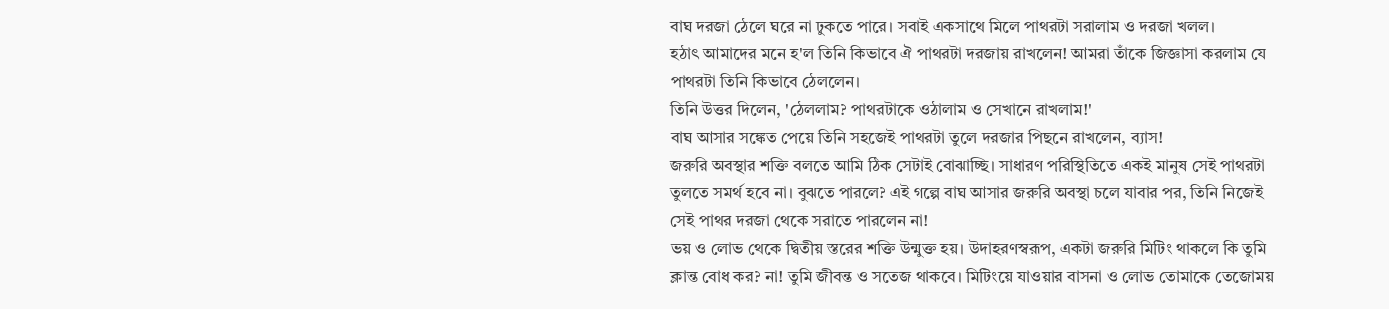বাঘ দরজা ঠেলে ঘরে না ঢুকতে পারে। সবাই একসাথে মিলে পাথরটা সরালাম ও দরজা খলল।
হঠাৎ আমাদের মনে হ'ল তিনি কিভাবে ঐ পাথরটা দরজায় রাখলেন! আমরা তাঁকে জিজ্ঞাসা করলাম যে পাথরটা তিনি কিভাবে ঠেললেন।
তিনি উত্তর দিলেন, 'ঠেললাম? পাথরটাকে ওঠালাম ও সেখানে রাখলাম!'
বাঘ আসার সঙ্কেত পেয়ে তিনি সহজেই পাথরটা তুলে দরজার পিছনে রাখলেন, ব্যাস!
জরুরি অবস্থার শক্তি বলতে আমি ঠিক সেটাই বোঝাচ্ছি। সাধারণ পরিস্থিতিতে একই মানুষ সেই পাথরটা তুলতে সমর্থ হবে না। বুঝতে পারলে? এই গল্পে বাঘ আসার জরুরি অবস্থা চলে যাবার পর, তিনি নিজেই সেই পাথর দরজা থেকে সরাতে পারলেন না!
ভয় ও লোভ থেকে দ্বিতীয় স্তরের শক্তি উন্মুক্ত হয়। উদাহরণস্বরূপ, একটা জরুরি মিটিং থাকলে কি তুমি ক্লান্ত বোধ কর? না! তুমি জীবন্ত ও সতেজ থাকবে। মিটিংয়ে যাওয়ার বাসনা ও লোভ তোমাকে তেজোময়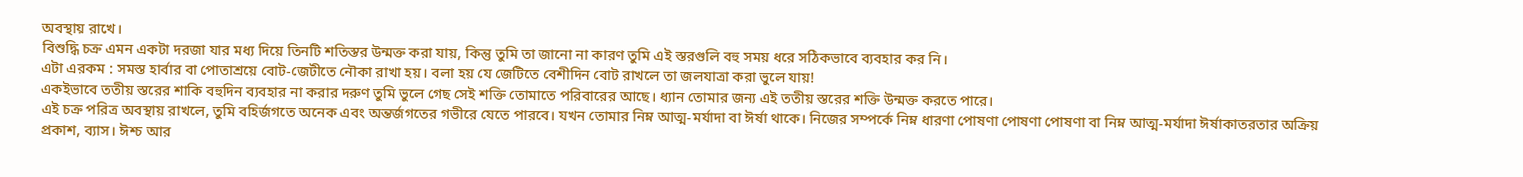অবস্থায় রাখে।
বিশুদ্ধি চক্র এমন একটা দরজা যার মধ্য দিয়ে তিনটি শতিস্তর উন্মক্ত করা যায়, কিন্তু তুমি তা জানো না কারণ তুমি এই স্তরগুলি বহু সময় ধরে সঠিকভাবে ব্যবহার কর নি।
এটা এরকম : সমস্ত হার্বার বা পোতাশ্রয়ে বোট-জেটীতে নৌকা রাখা হয়। বলা হয় যে জেটিতে বেশীদিন বোট রাখলে তা জলযাত্রা করা ভুলে যায়!
একইভাবে ততীয় স্তরের শাকি বহুদিন ব্যবহার না করার দরুণ তুমি ভুলে গেছ সেই শক্তি তোমাতে পরিবারের আছে। ধ্যান তোমার জন্য এই ততীয় স্তরের শক্তি উন্মক্ত করতে পারে।
এই চক্র পরিত্র অবস্থায় রাখলে, তুমি বহির্জগতে অনেক এবং অন্তর্জগতের গভীরে যেতে পারবে। যখন তোমার নিম্ন আত্ম-মর্যাদা বা ঈর্ষা থাকে। নিজের সম্পর্কে নিম্ন ধারণা পোষণা পোষণা পোষণা বা নিম্ন আত্ম-মর্যাদা ঈর্ষাকাতরতার অক্রিয় প্রকাশ, ব্যাস। ঈশ্চ আর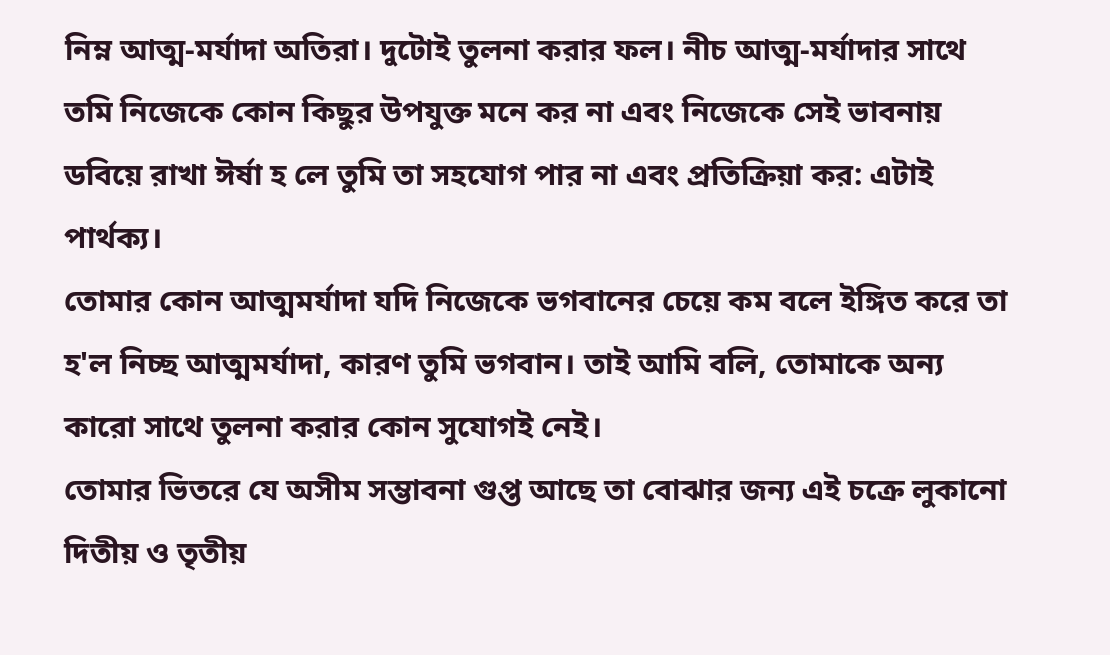নিম্ন আত্ম-মর্যাদা অতিরা। দুটোই তুলনা করার ফল। নীচ আত্ম-মর্যাদার সাথে তমি নিজেকে কোন কিছুর উপযুক্ত মনে কর না এবং নিজেকে সেই ভাবনায় ডবিয়ে রাখা ঈর্ষা হ লে তুমি তা সহযোগ পার না এবং প্রতিক্রিয়া কর: এটাই পার্থক্য।
তোমার কোন আত্মমর্যাদা যদি নিজেকে ভগবানের চেয়ে কম বলে ইঙ্গিত করে তা হ'ল নিচ্ছ আত্মমর্যাদা, কারণ তুমি ভগবান। তাই আমি বলি, তোমাকে অন্য কারো সাথে তুলনা করার কোন সুযোগই নেই।
তোমার ভিতরে যে অসীম সম্ভাবনা গুপ্ত আছে তা বোঝার জন্য এই চক্রে লুকানো দিতীয় ও তৃতীয়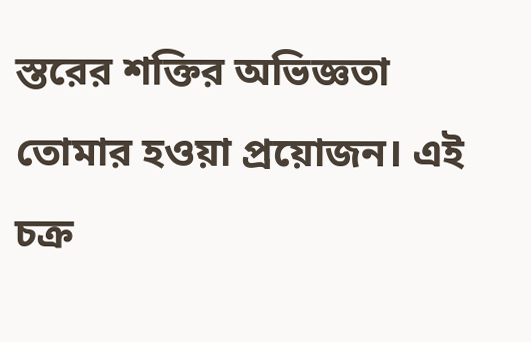স্তরের শক্তির অভিজ্ঞতা তোমার হওয়া প্রয়োজন। এই চক্র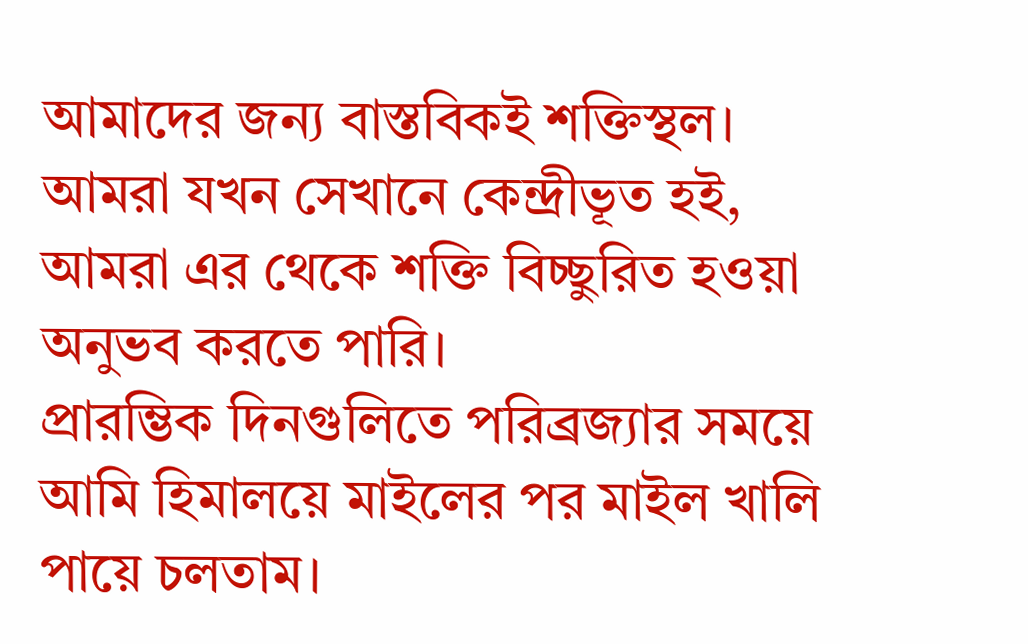আমাদের জন্য বাস্তবিকই শক্তিস্থল। আমরা যখন সেখানে কেন্দ্রীভূত হই, আমরা এর থেকে শক্তি বিচ্ছুরিত হওয়া অনুভব করতে পারি।
প্রারম্ভিক দিনগুলিতে পরিব্রজ্যার সময়ে আমি হিমালয়ে মাইলের পর মাইল খালি পায়ে চলতাম।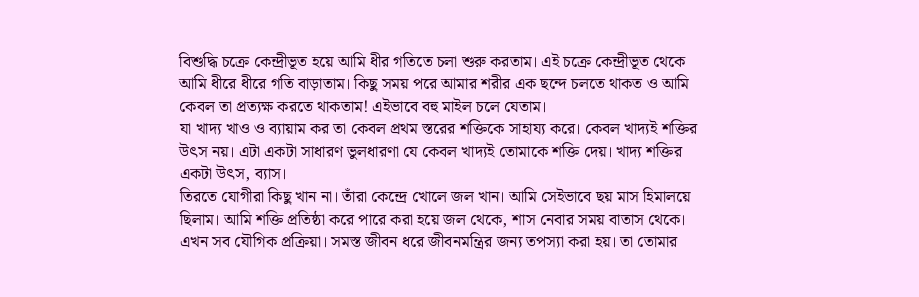বিশুদ্ধি চক্রে কেন্দ্রীভূত হয়ে আমি ধীর গতিতে চলা শুরু করতাম। এই চক্রে কেন্দ্রীভূত থেকে আমি ধীরে ধীরে গতি বাড়াতাম। কিছু সময় পরে আমার শরীর এক ছন্দে চলতে থাকত ও আমি কেবল তা প্রত্যক্ষ করতে থাকতাম! এইভাবে বহু মাইল চলে যেতাম।
যা খাদ্য খাও ও ব্যায়াম কর তা কেবল প্রথম স্তরের শক্তিকে সাহায্য করে। কেবল খাদ্যই শক্তির উৎস নয়। এটা একটা সাধারণ ভুলধারণা যে কেবল খাদ্যই তোমাকে শক্তি দেয়। খাদ্য শক্তির একটা উৎস, ব্যাস।
তিরতে যোগীরা কিছু খান না। তাঁরা কেন্দ্রে খোলে জল খান। আমি সেইভাবে ছয় মাস হিমালয়ে ছিলাম। আমি শক্তি প্রতিষ্ঠা করে পারে করা হয়ে জল থেকে, শাস নেবার সময় বাতাস থেকে। এখন সব যৌগিক প্রক্রিয়া। সমস্ত জীবন ধরে জীবনমন্ত্রির জন্য তপস্যা করা হয়। তা তোমার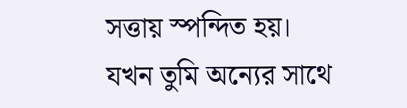সত্তায় স্পন্দিত হয়।
যখন তুমি অন্যের সাথে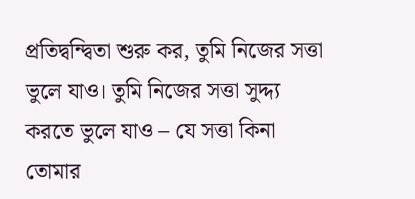প্রতিদ্বন্দ্বিতা শুরু কর, তুমি নিজের সত্তা ভুলে যাও। তুমি নিজের সত্তা সুদ্দ্য করতে ভুলে যাও – যে সত্তা কিনা তোমার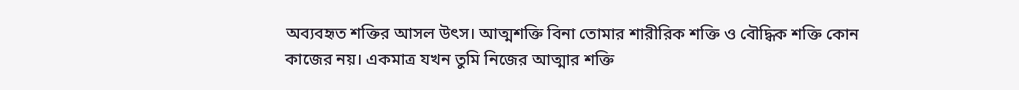অব্যবহৃত শক্তির আসল উৎস। আত্মশক্তি বিনা তোমার শারীরিক শক্তি ও বৌদ্ধিক শক্তি কোন কাজের নয়। একমাত্র যখন তুমি নিজের আত্মার শক্তি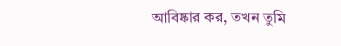আবিষ্কার কর, তখন তুমি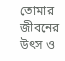তোমার জীবনের উৎস ও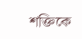শক্তিকে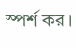স্পর্শ কর।